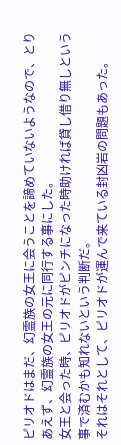ピリオドはまだ、幻霊族の女王に会うことを諦めていないようなので、とりあえず、幻霊族の女王の元に同行する事にした。
女王と会った時、ピリオドがピンチになった時助ければ貸し借り無しという事で済むかも知れないという判断だ。
それはそれとして、ピリオドが運んで来ている封凶岩の問題もあった。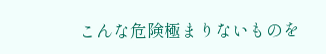こんな危険極まりないものを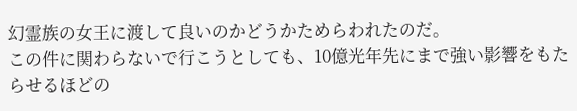幻霊族の女王に渡して良いのかどうかためらわれたのだ。
この件に関わらないで行こうとしても、10億光年先にまで強い影響をもたらせるほどの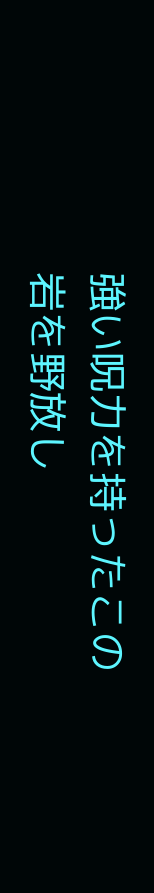強い呪力を持ったこの岩を野放し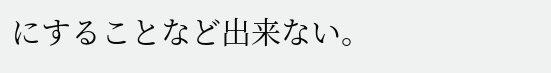にすることなど出来ない。